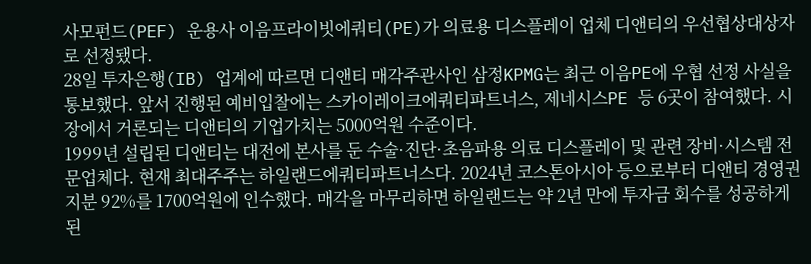사모펀드(PEF) 운용사 이음프라이빗에쿼티(PE)가 의료용 디스플레이 업체 디앤티의 우선협상대상자로 선정됐다.
28일 투자은행(IB) 업계에 따르면 디앤티 매각주관사인 삼정KPMG는 최근 이음PE에 우협 선정 사실을 통보했다. 앞서 진행된 예비입찰에는 스카이레이크에쿼티파트너스, 제네시스PE 등 6곳이 참여했다. 시장에서 거론되는 디앤티의 기업가치는 5000억원 수준이다.
1999년 설립된 디앤티는 대전에 본사를 둔 수술·진단·초음파용 의료 디스플레이 및 관련 장비·시스템 전문업체다. 현재 최대주주는 하일랜드에쿼티파트너스다. 2024년 코스톤아시아 등으로부터 디앤티 경영권 지분 92%를 1700억원에 인수했다. 매각을 마무리하면 하일랜드는 약 2년 만에 투자금 회수를 성공하게 된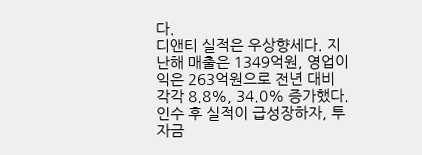다.
디앤티 실적은 우상향세다. 지난해 매출은 1349억원, 영업이익은 263억원으로 전년 대비 각각 8.8%, 34.0% 증가했다. 인수 후 실적이 급성장하자, 투자금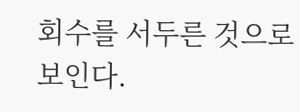회수를 서두른 것으로 보인다.